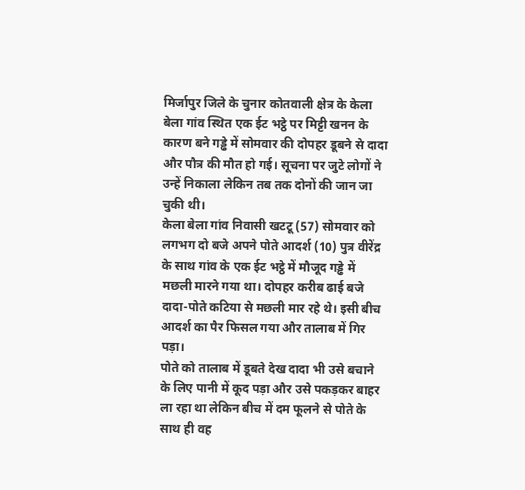मिर्जापुर जिले के चुनार कोतवाली क्षेत्र के केला बेला गांव स्थित एक ईट भट्ठे पर मिट्टी खनन के कारण बने गड्ढे में सोमवार की दोपहर डूबने से दादा और पौत्र की मौत हो गई। सूचना पर जुटे लोगों ने उन्हें निकाला लेकिन तब तक दोनों की जान जा चुकी थी।
केला बेला गांव निवासी खटटू (57) सोमवार को लगभग दो बजे अपने पोते आदर्श (10) पुत्र वीरेंद्र के साथ गांव के एक ईट भट्ठे में मौजूद गड्ढे में मछली मारने गया था। दोपहर करीब ढाई बजे दादा-पोते कटिया से मछली मार रहे थे। इसी बीच आदर्श का पैर फिसल गया और तालाब में गिर पड़ा।
पोते को तालाब में डूबते देख दादा भी उसे बचाने के लिए पानी में कूद पड़ा और उसे पकड़कर बाहर ला रहा था लेकिन बीच में दम फूलने से पोते के साथ ही वह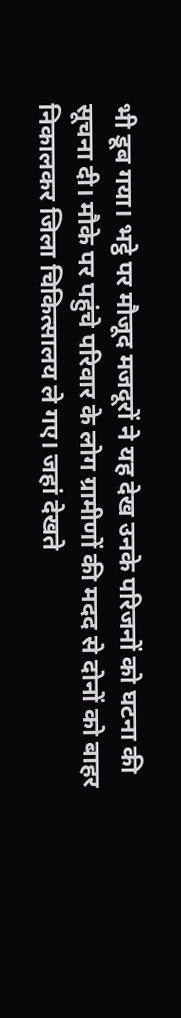भी डूब गया। भट्ठे पर मौजूद मजदूरों ने यह देख उनके परिजनों को घटना की सूचना दी। मौके पर पहुंचे परिवार के लोग ग्रामीणों की मदद से दोनों को बाहर निकालकर जिला चिकित्सालय ले गए। जहां देखते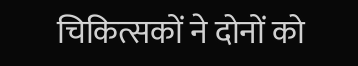चिकित्सकों ने दोनों को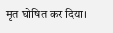मृत घोषित कर दिया।